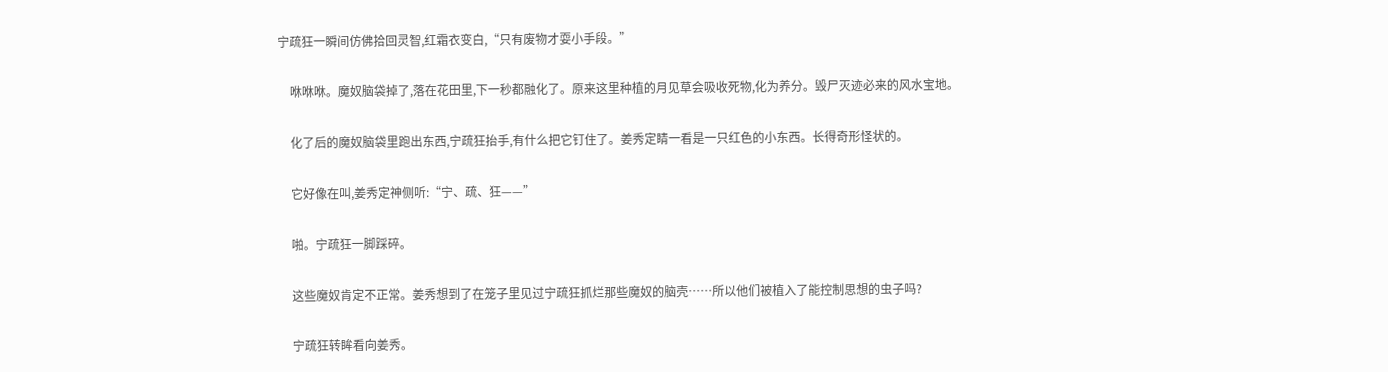宁疏狂一瞬间仿佛拾回灵智,红霜衣变白,“只有废物才耍小手段。”

    咻咻咻。魔奴脑袋掉了,落在花田里,下一秒都融化了。原来这里种植的月见草会吸收死物,化为养分。毁尸灭迹必来的风水宝地。

    化了后的魔奴脑袋里跑出东西,宁疏狂抬手,有什么把它钉住了。姜秀定睛一看是一只红色的小东西。长得奇形怪状的。

    它好像在叫,姜秀定神侧听:“宁、疏、狂——”

    啪。宁疏狂一脚踩碎。

    这些魔奴肯定不正常。姜秀想到了在笼子里见过宁疏狂抓烂那些魔奴的脑壳……所以他们被植入了能控制思想的虫子吗?

    宁疏狂转眸看向姜秀。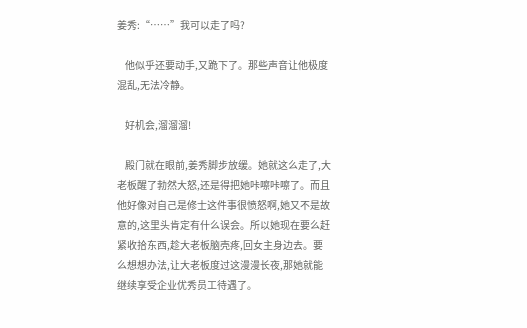姜秀:“……”我可以走了吗?

    他似乎还要动手,又跪下了。那些声音让他极度混乱,无法冷静。

    好机会,溜溜溜!

    殿门就在眼前,姜秀脚步放缓。她就这么走了,大老板醒了勃然大怒,还是得把她咔嚓咔嚓了。而且他好像对自己是修士这件事很愤怒啊,她又不是故意的,这里头肯定有什么误会。所以她现在要么赶紧收拾东西,趁大老板脑壳疼,回女主身边去。要么想想办法,让大老板度过这漫漫长夜,那她就能继续享受企业优秀员工待遇了。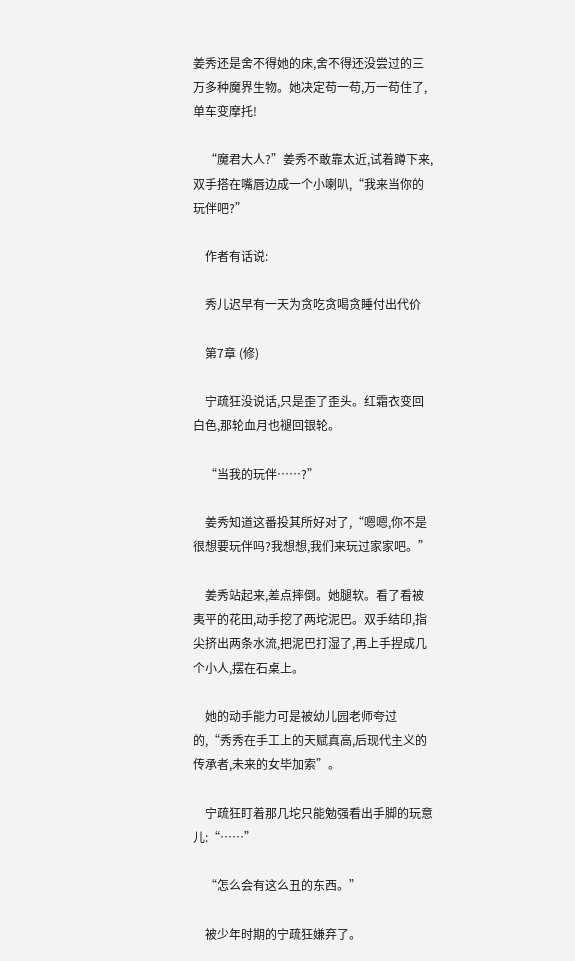姜秀还是舍不得她的床,舍不得还没尝过的三万多种魔界生物。她决定苟一苟,万一苟住了,单车变摩托!

    “魔君大人?”姜秀不敢靠太近,试着蹲下来,双手搭在嘴唇边成一个小喇叭,“我来当你的玩伴吧?”

    作者有话说:

    秀儿迟早有一天为贪吃贪喝贪睡付出代价

    第7章 (修)

    宁疏狂没说话,只是歪了歪头。红霜衣变回白色,那轮血月也褪回银轮。

    “当我的玩伴……?”

    姜秀知道这番投其所好对了,“嗯嗯,你不是很想要玩伴吗?我想想,我们来玩过家家吧。”

    姜秀站起来,差点摔倒。她腿软。看了看被夷平的花田,动手挖了两坨泥巴。双手结印,指尖挤出两条水流,把泥巴打湿了,再上手捏成几个小人,摆在石桌上。

    她的动手能力可是被幼儿园老师夸过的,“秀秀在手工上的天赋真高,后现代主义的传承者,未来的女毕加索”。

    宁疏狂盯着那几坨只能勉强看出手脚的玩意儿:“……”

    “怎么会有这么丑的东西。”

    被少年时期的宁疏狂嫌弃了。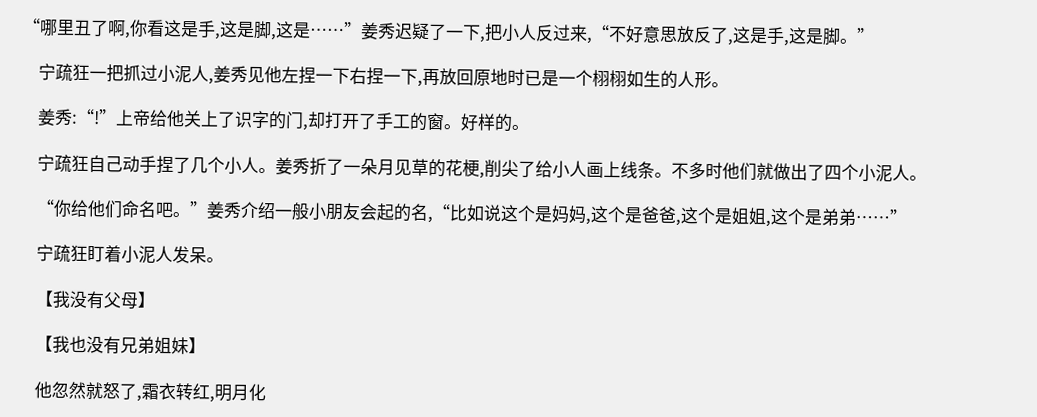“哪里丑了啊,你看这是手,这是脚,这是……”姜秀迟疑了一下,把小人反过来,“不好意思放反了,这是手,这是脚。”

    宁疏狂一把抓过小泥人,姜秀见他左捏一下右捏一下,再放回原地时已是一个栩栩如生的人形。

    姜秀:“!”上帝给他关上了识字的门,却打开了手工的窗。好样的。

    宁疏狂自己动手捏了几个小人。姜秀折了一朵月见草的花梗,削尖了给小人画上线条。不多时他们就做出了四个小泥人。

    “你给他们命名吧。”姜秀介绍一般小朋友会起的名,“比如说这个是妈妈,这个是爸爸,这个是姐姐,这个是弟弟……”

    宁疏狂盯着小泥人发呆。

    【我没有父母】

    【我也没有兄弟姐妹】

    他忽然就怒了,霜衣转红,明月化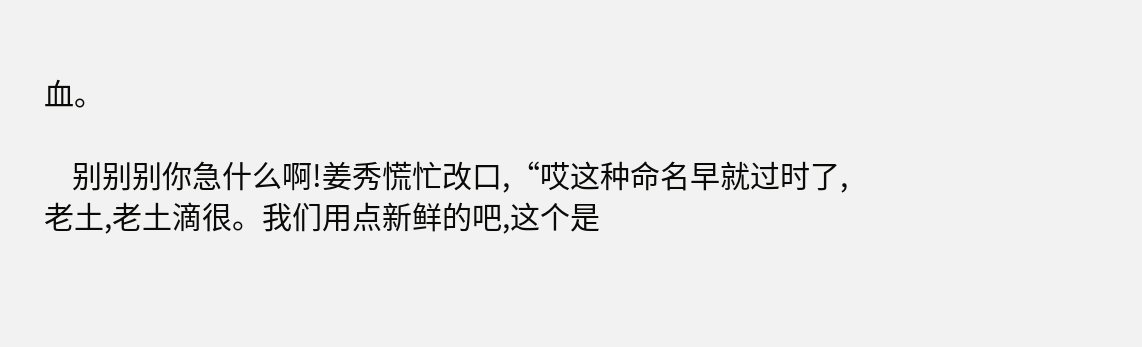血。

    别别别你急什么啊!姜秀慌忙改口,“哎这种命名早就过时了,老土,老土滴很。我们用点新鲜的吧,这个是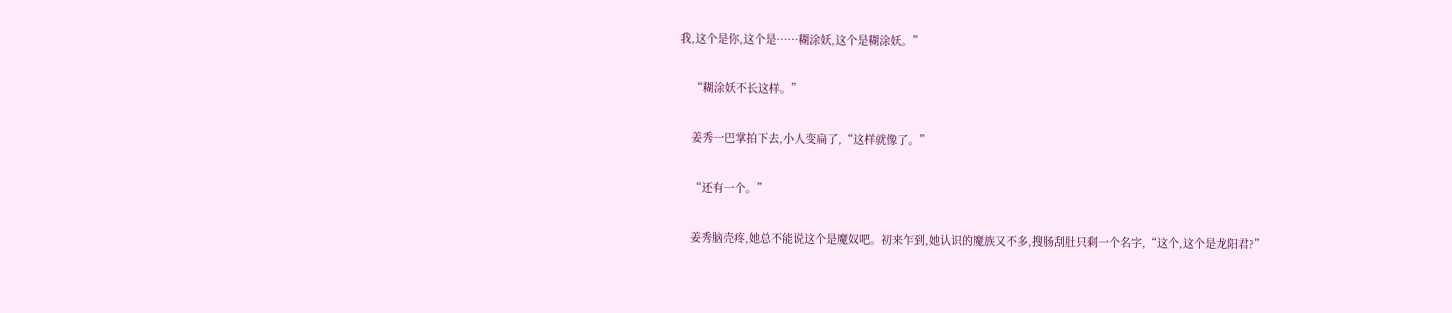我,这个是你,这个是……糊涂妖,这个是糊涂妖。”

    “糊涂妖不长这样。”

    姜秀一巴掌拍下去,小人变扁了,“这样就像了。”

    “还有一个。”

    姜秀脑壳疼,她总不能说这个是魔奴吧。初来乍到,她认识的魔族又不多,搜肠刮肚只剩一个名字,“这个,这个是龙阳君?”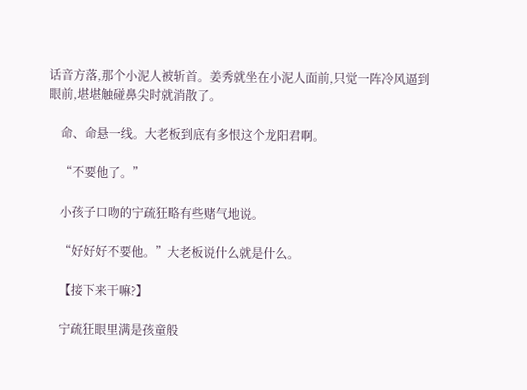话音方落,那个小泥人被斩首。姜秀就坐在小泥人面前,只觉一阵冷风逼到眼前,堪堪触碰鼻尖时就消散了。

    命、命悬一线。大老板到底有多恨这个龙阳君啊。

    “不要他了。”

    小孩子口吻的宁疏狂略有些赌气地说。

    “好好好不要他。”大老板说什么就是什么。

    【接下来干嘛?】

    宁疏狂眼里满是孩童般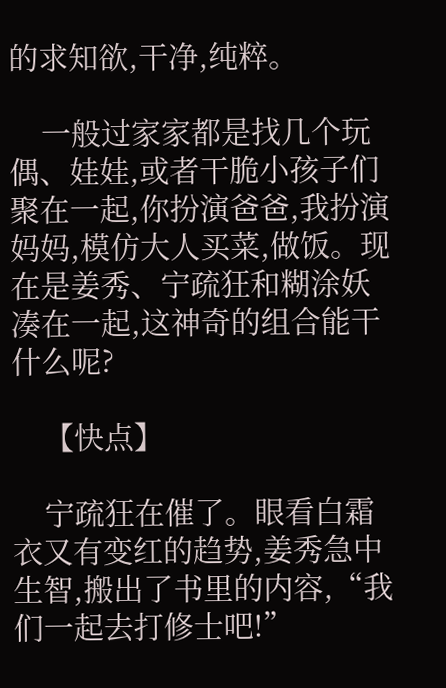的求知欲,干净,纯粹。

    一般过家家都是找几个玩偶、娃娃,或者干脆小孩子们聚在一起,你扮演爸爸,我扮演妈妈,模仿大人买菜,做饭。现在是姜秀、宁疏狂和糊涂妖凑在一起,这神奇的组合能干什么呢?

    【快点】

    宁疏狂在催了。眼看白霜衣又有变红的趋势,姜秀急中生智,搬出了书里的内容,“我们一起去打修士吧!”